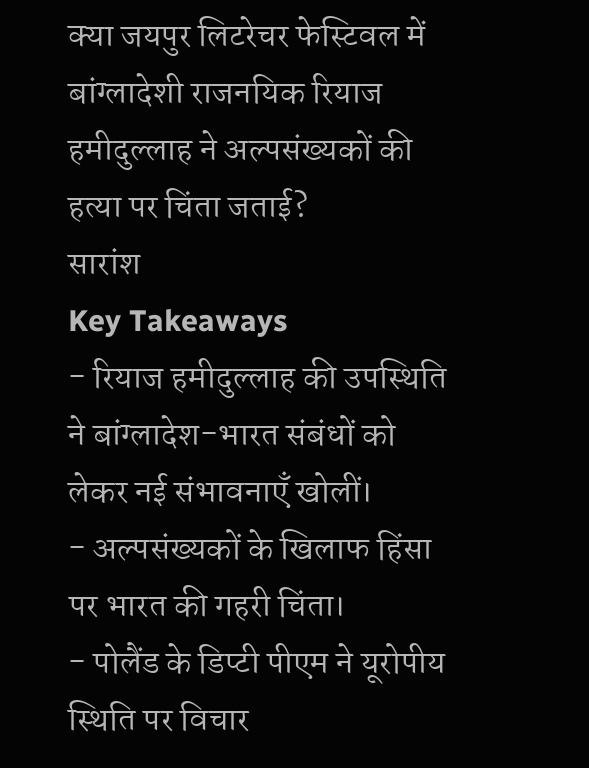क्या जयपुर लिटरेचर फेस्टिवल में बांग्लादेशी राजनयिक रियाज हमीदुल्लाह ने अल्पसंख्यकों की हत्या पर चिंता जताई?
सारांश
Key Takeaways
- रियाज हमीदुल्लाह की उपस्थिति ने बांग्लादेश-भारत संबंधों को लेकर नई संभावनाएँ खोलीं।
- अल्पसंख्यकों के खिलाफ हिंसा पर भारत की गहरी चिंता।
- पोलैंड के डिप्टी पीएम ने यूरोपीय स्थिति पर विचार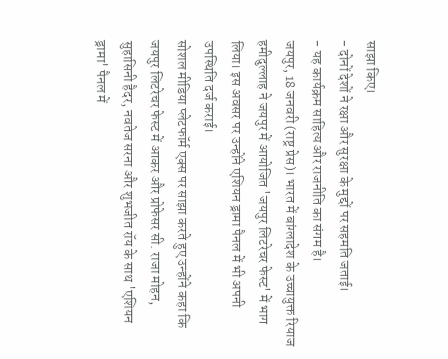साझा किए।
- दोनों देशों ने रक्षा और सुरक्षा के मुद्दों पर सहमति जताई।
- यह कार्यक्रम साहित्य और राजनीति का संगम है।
जयपुर, 18 जनवरी (राष्ट्र प्रेस)। भारत में बांग्लादेश के उच्चायुक्त रियाज हमीदुल्लाह ने जयपुर में आयोजित 'जयपुर लिटरेचर फेस्ट' में भाग लिया। इस अवसर पर उन्होंने एशियन ड्रामा पैनल में भी अपनी उपस्थिति दर्ज कराई।
सोशल मीडिया प्लेटफॉर्म एक्स पर साझा करते हुए उन्होंने कहा कि जयपुर लिटरेचर फेस्ट में आकर और प्रोफेसर सी. राजा मोहन, सुहासिनी हैदर, नवतेज सरना और शुभजीत रॉय के साथ 'एशियन ड्रामा' पैनल में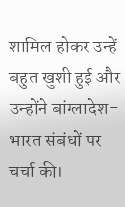शामिल होकर उन्हें बहुत खुशी हुई और उन्होंने बांग्लादेश-भारत संबंधों पर चर्चा की।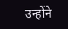उन्होंने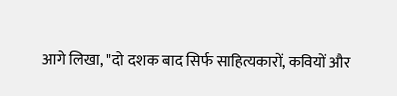आगे लिखा, "दो दशक बाद सिर्फ साहित्यकारों, कवियों और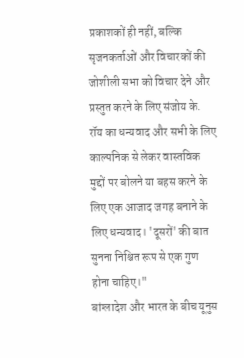प्रकाशकों ही नहीं, बल्कि सृजनकर्ताओं और विचारकों की जोशीली सभा को विचार देने और प्रस्तुत करने के लिए संजोय के. रॉय का धन्यवाद और सभी के लिए काल्पनिक से लेकर वास्तविक मुद्दों पर बोलने या बहस करने के लिए एक आजाद जगह बनाने के लिए धन्यवाद। 'दूसरों' की बात सुनना निश्चित रूप से एक गुण होना चाहिए।"
बांग्लादेश और भारत के बीच यूनुस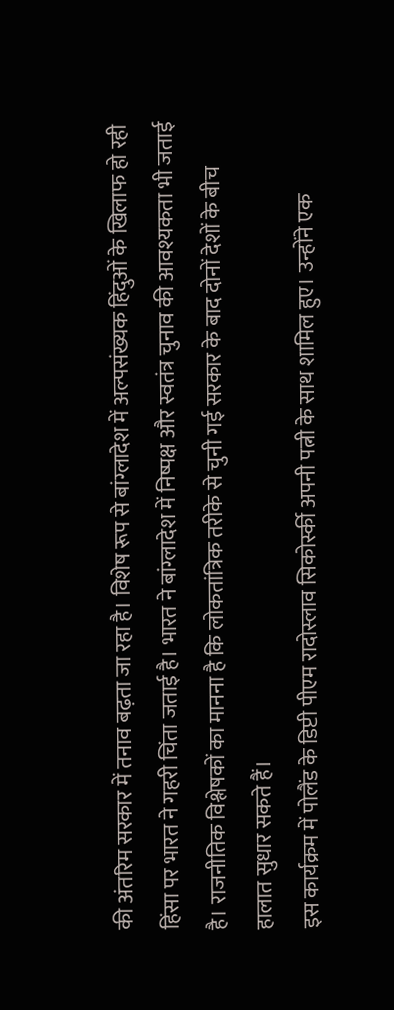की अंतरिम सरकार में तनाव बढ़ता जा रहा है। विशेष रूप से बांग्लादेश में अल्पसंख्यक हिंदुओं के खिलाफ हो रही हिंसा पर भारत ने गहरी चिंता जताई है। भारत ने बांग्लादेश में निष्पक्ष और स्वतंत्र चुनाव की आवश्यकता भी जताई है। राजनीतिक विश्लेषकों का मानना है कि लोकतांत्रिक तरीके से चुनी गई सरकार के बाद दोनों देशों के बीच हालात सुधार सकते हैं।
इस कार्यक्रम में पोलैंड के डिप्टी पीएम रादोस्लाव सिकोर्स्की अपनी पत्नी के साथ शामिल हुए। उन्होंने एक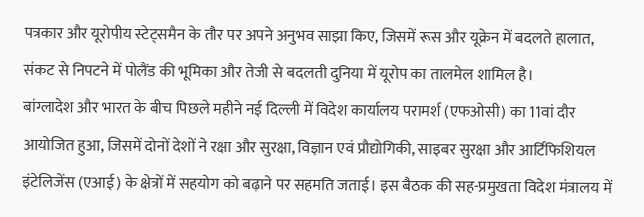पत्रकार और यूरोपीय स्टेट्समैन के तौर पर अपने अनुभव साझा किए, जिसमें रूस और यूक्रेन में बदलते हालात, संकट से निपटने में पोलैंड की भूमिका और तेजी से बदलती दुनिया में यूरोप का तालमेल शामिल है।
बांग्लादेश और भारत के बीच पिछले महीने नई दिल्ली में विदेश कार्यालय परामर्श (एफओसी) का 11वां दौर आयोजित हुआ, जिसमें दोनों देशों ने रक्षा और सुरक्षा, विज्ञान एवं प्रौद्योगिकी, साइबर सुरक्षा और आर्टिफिशियल इंटेलिजेंस (एआई) के क्षेत्रों में सहयोग को बढ़ाने पर सहमति जताई। इस बैठक की सह-प्रमुखता विदेश मंत्रालय में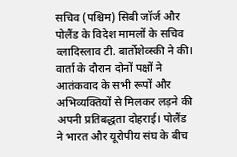सचिव (पश्चिम) सिबी जॉर्ज और पोलैंड के विदेश मामलों के सचिव व्लादिस्लाव टी. बार्तोशेव्स्की ने की।
वार्ता के दौरान दोनों पक्षों ने आतंकवाद के सभी रूपों और अभिव्यक्तियों से मिलकर लड़ने की अपनी प्रतिबद्धता दोहराई। पोलैंड ने भारत और यूरोपीय संघ के बीच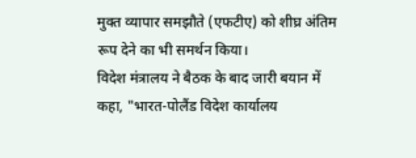मुक्त व्यापार समझौते (एफटीए) को शीघ्र अंतिम रूप देने का भी समर्थन किया।
विदेश मंत्रालय ने बैठक के बाद जारी बयान में कहा, "भारत-पोलैंड विदेश कार्यालय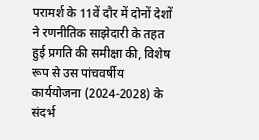परामर्श के 11वें दौर में दोनों देशों ने रणनीतिक साझेदारी के तहत हुई प्रगति की समीक्षा की, विशेष रूप से उस पांचवर्षीय कार्ययोजना (2024-2028) के संदर्भ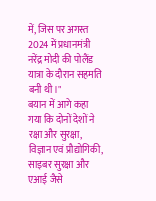में, जिस पर अगस्त 2024 में प्रधानमंत्री नरेंद्र मोदी की पोलैंड यात्रा के दौरान सहमति बनी थी।"
बयान में आगे कहा गया कि दोनों देशों ने रक्षा और सुरक्षा, विज्ञान एवं प्रौद्योगिकी, साइबर सुरक्षा और एआई जैसे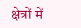क्षेत्रों में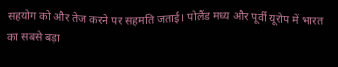सहयोग को और तेज करने पर सहमति जताई। पोलैंड मध्य और पूर्वी यूरोप में भारत का सबसे बड़ा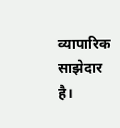व्यापारिक साझेदार है।